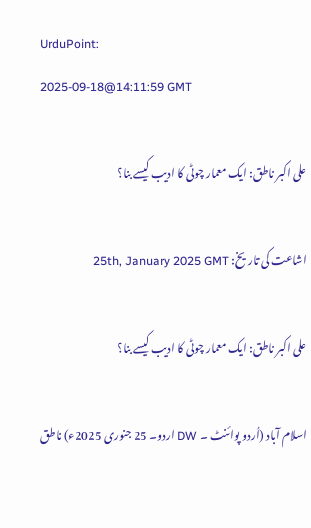UrduPoint:
2025-09-18@14:11:59 GMT

علی اکبر ناطق: ایک معمار چوٹی کا ادیب کیسے بنا؟

اشاعت کی تاریخ: 25th, January 2025 GMT

علی اکبر ناطق: ایک معمار چوٹی کا ادیب کیسے بنا؟

اسلام آباد (اُردو پوائنٹ ۔ DW اردو۔ 25 جنوری 2025ء) ناطق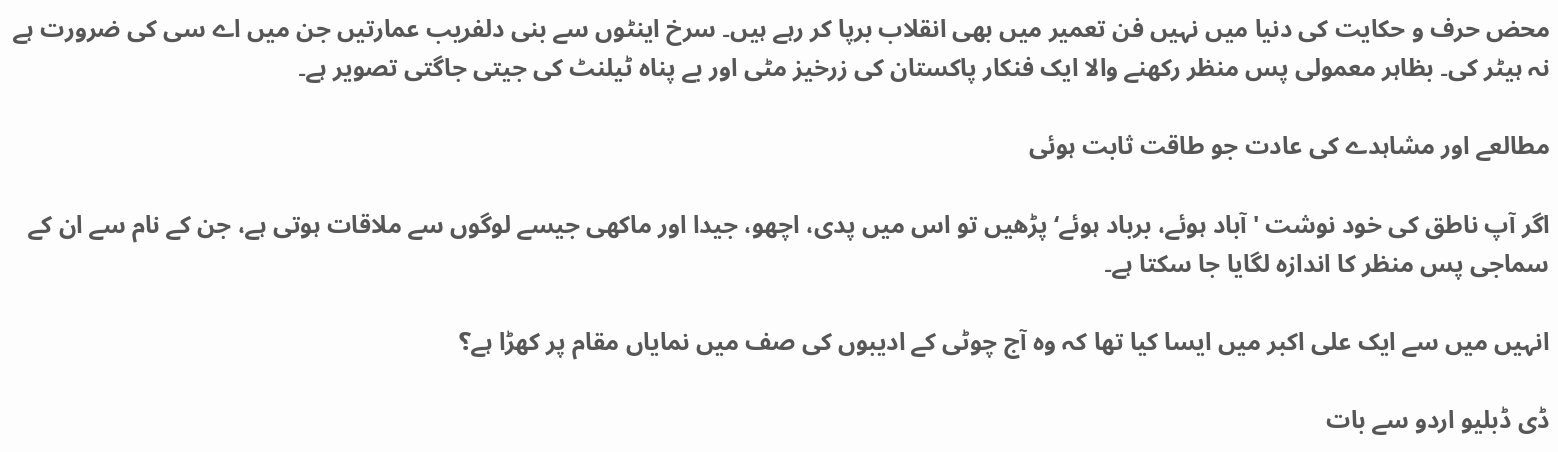محض حرف و حکایت کی دنیا میں نہیں فن تعمیر میں بھی انقلاب برپا کر رہے ہیں۔ سرخ اینٹوں سے بنی دلفریب عمارتیں جن میں اے سی کی ضرورت ہے نہ ہیٹر کی۔ بظاہر معمولی پس منظر رکھنے والا ایک فنکار پاکستان کی زرخیز مٹی اور بے پناہ ٹیلنٹ کی جیتی جاگتی تصویر ہے۔

مطالعے اور مشاہدے کی عادت جو طاقت ثابت ہوئی

اگر آپ ناطق کی خود نوشت ' آباد ہوئے، برباد ہوئے‘ پڑھیں تو اس میں پدی، اچھو، جیدا اور ماکھی جیسے لوگوں سے ملاقات ہوتی ہے، جن کے نام سے ان کے سماجی پس منظر کا اندازہ لگایا جا سکتا ہے۔

انہیں میں سے ایک علی اکبر میں ایسا کیا تھا کہ وہ آج چوٹی کے ادیبوں کی صف میں نمایاں مقام پر کھڑا ہے؟

ڈی ڈبلیو اردو سے بات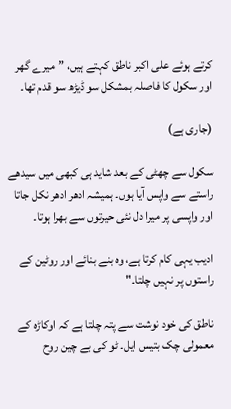کرتے ہوئے علی اکبر ناطق کہتے ہیں، ”میرے گھر اور سکول کا فاصلہ بمشکل سو ڈیڑھ سو قدم تھا۔

(جاری ہے)

سکول سے چھٹی کے بعد شاید ہی کبھی میں سیدھے راستے سے واپس آیا ہوں۔ ہمیشہ ادھر ادھر نکل جاتا اور واپسی پر میرا دل نئی حیرتوں سے بھرا ہوتا۔

ادیب یہی کام کرتا ہے، وہ بنے بنائے اور روٹین کے راستوں پر نہیں چلتا۔"

ناطق کی خود نوشت سے پتہ چلتا ہے کہ اوکاڑہ کے معمولی چک بتیس ایل۔ ٹو کی بے چین روح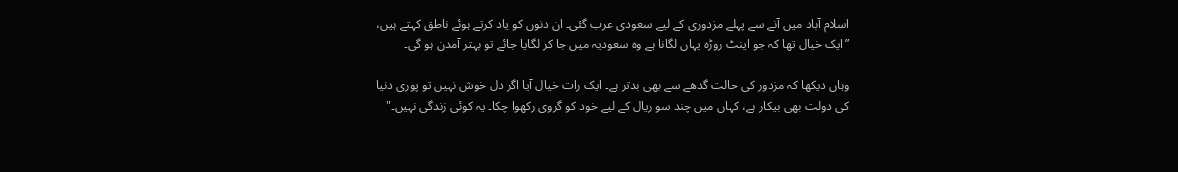اسلام آباد میں آنے سے پہلے مزدوری کے لیے سعودی عرب گئی۔ ان دنوں کو یاد کرتے ہوئے ناطق کہتے ہیں، ”ایک خیال تھا کہ جو اینٹ روڑہ یہاں لگانا ہے وہ سعودیہ میں جا کر لگایا جائے تو بہتر آمدن ہو گی۔

وہاں دیکھا کہ مزدور کی حالت گدھے سے بھی بدتر ہے۔ ایک رات خیال آیا اگر دل خوش نہیں تو پوری دنیا کی دولت بھی بیکار ہے، کہاں میں چند سو ریال کے لیے خود کو گروی رکھوا چکا۔ یہ کوئی زندگی نہیں۔"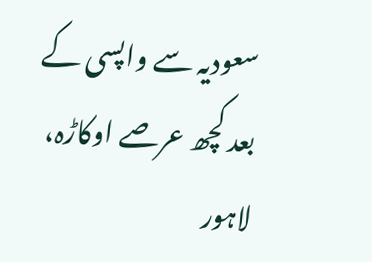سعودیہ سے واپسی کے بعد کچھ عرصے اوکاڑہ، لاہور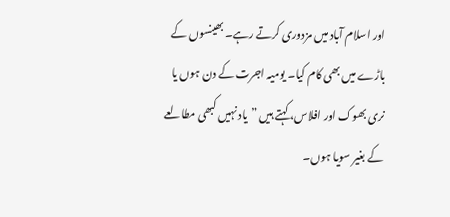اور اسلام آباد میں مزدوری کرتے رہے۔ بھینسوں کے باڑے میں بھی کام کیا۔ یومیہ اجرت کے دن ہوں یا نری بھوک اور افلاس، کہتے ہیں ”یاد نہیں کبھی مطالعے کے بغیر سویا ہوں۔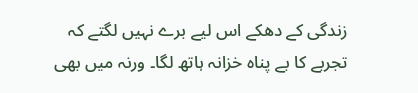زندگی کے دھکے اس لیے برے نہیں لگتے کہ تجربے کا بے پناہ خزانہ ہاتھ لگا۔ ورنہ میں بھی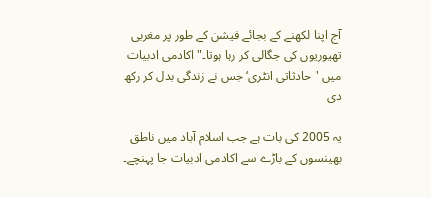آج اپنا لکھنے کے بجائے فیشن کے طور پر مغربی تھیوریوں کی جگالی کر رہا ہوتا۔" اکادمی ادبیات میں 'حادثاتی انٹری‘ جس نے زندگی بدل کر رکھ دی

یہ 2005 کی بات ہے جب اسلام آباد میں ناطق بھینسوں کے باڑے سے اکادمی ادبیات جا پہنچے۔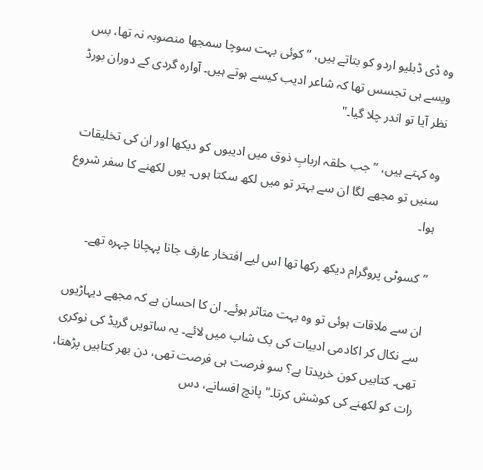وہ ڈی ڈبلیو اردو کو بتاتے ہیں، ”کوئی بہت سوچا سمجھا منصوبہ نہ تھا، بس ویسے ہی تجسس تھا کہ شاعر ادیب کیسے ہوتے ہیں۔ آوارہ گردی کے دوران بورڈ نظر آیا تو اندر چلا گیا۔"

وہ کہتے ہیں، ”جب حلقہ اربابِ ذوق میں ادیبوں کو دیکھا اور ان کی تخلیقات سنیں تو مجھے لگا ان سے بہتر تو میں لکھ سکتا ہوں۔ یوں لکھنے کا سفر شروع ہوا۔

”کسوٹی پروگرام دیکھ رکھا تھا اس لیے افتخار عارف جانا پہچانا چہرہ تھے۔

ان سے ملاقات ہوئی تو وہ بہت متاثر ہوئے۔ ان کا احسان ہے کہ مجھے دیہاڑیوں سے نکال کر اکادمی ادبیات کی بک شاپ میں لائے۔ یہ ساتویں گریڈ کی نوکری تھی۔ کتابیں کون خریدتا ہے؟ سو فرصت ہی فرصت تھی، دن بھر کتابیں پڑھتا، رات کو لکھنے کی کوشش کرتا۔" پانچ افسانے، دس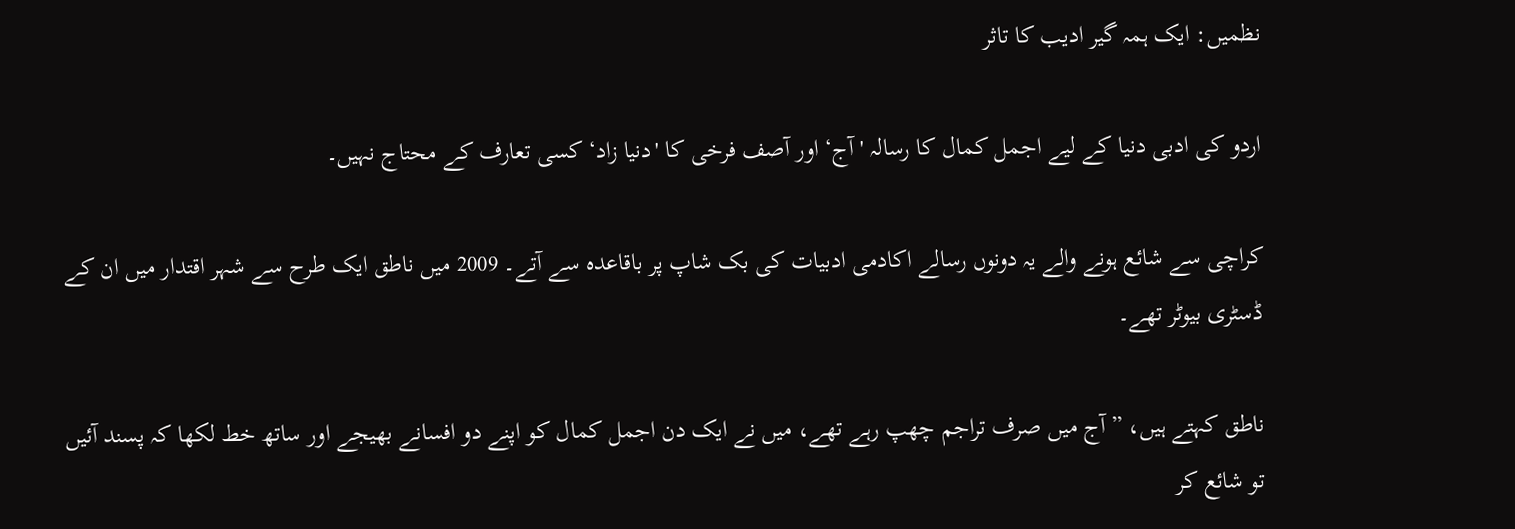نظمیں: ایک ہمہ گیر ادیب کا تاثر

اردو کی ادبی دنیا کے لیے اجمل کمال کا رسالہ 'آج‘ اور آصف فرخی کا 'دنیا زاد‘ کسی تعارف کے محتاج نہیں۔

کراچی سے شائع ہونے والے یہ دونوں رسالے اکادمی ادبیات کی بک شاپ پر باقاعدہ سے آتے۔ 2009 میں ناطق ایک طرح سے شہر اقتدار میں ان کے ڈسٹری بیوٹر تھے۔

ناطق کہتے ہیں، ”آج میں صرف تراجم چھپ رہے تھے، میں نے ایک دن اجمل کمال کو اپنے دو افسانے بھیجے اور ساتھ خط لکھا کہ پسند آئیں تو شائع کر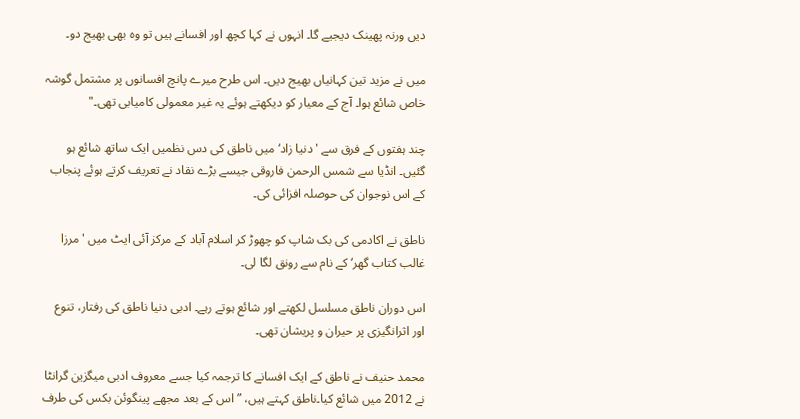دیں ورنہ پھینک دیجیے گا۔ انہوں نے کہا کچھ اور افسانے ہیں تو وہ بھی بھیج دو۔

میں نے مزید تین کہانیاں بھیج دیں۔ اس طرح میرے پانچ افسانوں پر مشتمل گوشہ خاص شائع ہوا۔ آج کے معیار کو دیکھتے ہوئے یہ غیر معمولی کامیابی تھی۔"

چند ہفتوں کے فرق سے 'دنیا زاد‘ میں ناطق کی دس نظمیں ایک ساتھ شائع ہو گئیں۔ انڈیا سے شمس الرحمن فاروقی جیسے بڑے نقاد نے تعریف کرتے ہوئے پنجاب کے اس نوجوان کی حوصلہ افزائی کی۔

ناطق نے اکادمی کی بک شاپ کو چھوڑ کر اسلام آباد کے مرکز آئی ایٹ میں 'مرزا غالب کتاب گھر‘ کے نام سے رونق لگا لی۔

اس دوران ناطق مسلسل لکھتے اور شائع ہوتے رہے۔ ادبی دنیا ناطق کی رفتار، تنوع اور اثرانگیزی پر حیران و پریشان تھی۔

محمد حنیف نے ناطق کے ایک افسانے کا ترجمہ کیا جسے معروف ادبی میگزین گرانٹا نے 2012 میں شائع کیا۔ناطق کہتے ہیں، ”اس کے بعد مجھے پینگوئن بکس کی طرف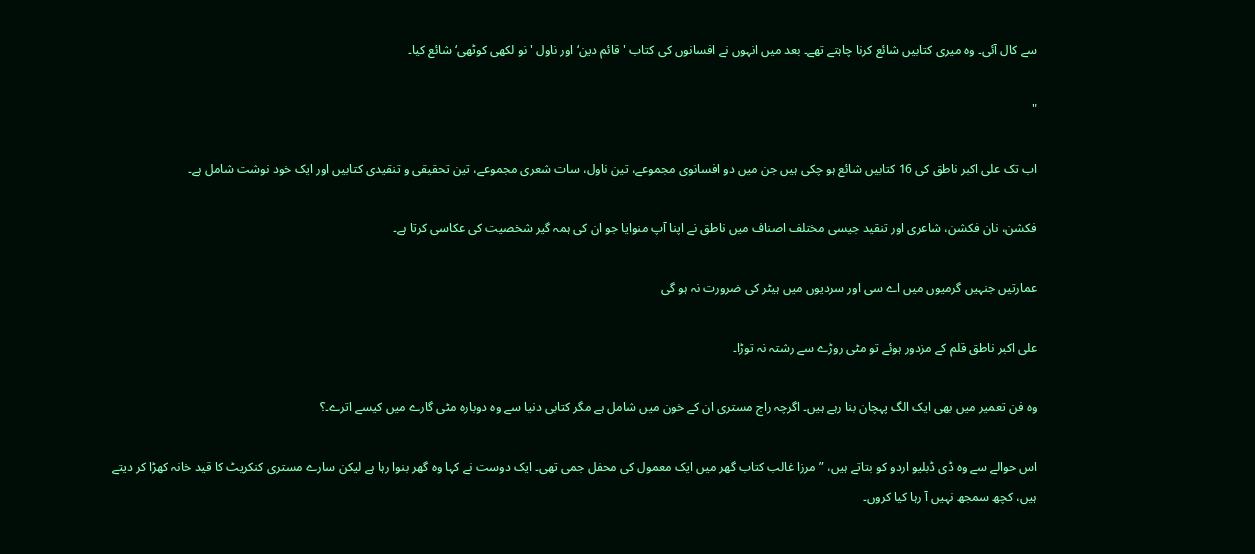سے کال آئی۔ وہ میری کتابیں شائع کرنا چاہتے تھے۔ بعد میں انہوں نے افسانوں کی کتاب 'قائم دین‘ اور ناول 'نو لکھی کوٹھی‘ شائع کیا۔

"

اب تک علی اکبر ناطق کی 16 کتابیں شائع ہو چکی ہیں جن میں دو افسانوی مجموعے، تین ناول، سات شعری مجموعے، تین تحقیقی و تنقیدی کتابیں اور ایک خود نوشت شامل ہے۔

فکشن، نان فکشن، شاعری اور تنقید جیسی مختلف اصناف میں ناطق نے اپنا آپ منوایا جو ان کی ہمہ گیر شخصیت کی عکاسی کرتا ہے۔

عمارتیں جنہیں گرمیوں میں اے سی اور سردیوں میں ہیٹر کی ضرورت نہ ہو گی

علی اکبر ناطق قلم کے مزدور ہوئے تو مٹی روڑے سے رشتہ نہ توڑا۔

وہ فن تعمیر میں بھی ایک الگ پہچان بنا رہے ہیں۔ اگرچہ راج مستری ان کے خون میں شامل ہے مگر کتابی دنیا سے وہ دوبارہ مٹی گارے میں کیسے اترے۔؟

اس حوالے سے وہ ڈی ڈبلیو اردو کو بتاتے ہیں، ”مرزا غالب کتاب گھر میں ایک معمول کی محفل جمی تھی۔ ایک دوست نے کہا وہ گھر بنوا رہا ہے لیکن سارے مستری کنکریٹ کا قید خانہ کھڑا کر دیتے ہیں، کچھ سمجھ نہیں آ رہا کیا کروں۔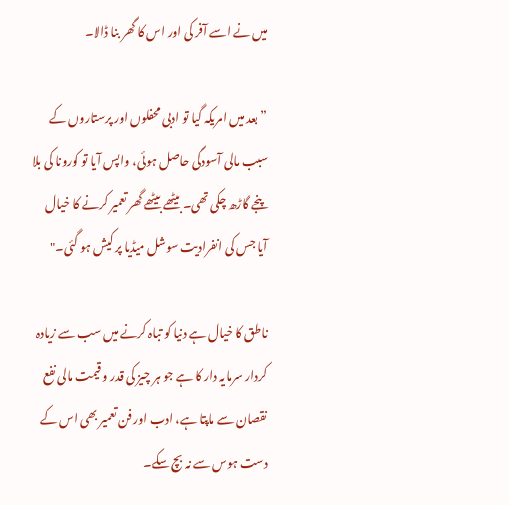میں نے اسے آفر کی اور اس کا گھر بنا ڈالا۔

”بعد میں امریکہ گیا تو ادبی محفلوں اور پرستاروں کے سبب مالی آسودگی حاصل ہوئی، واپس آیا تو کورونا کی بلا پنجے گاڑھ چکی تھی۔ بیٹھے بیٹھے گھر تعمیر کرنے کا خیال آیا جس کی انفرادیت سوشل میڈیا پر کیش ہو گئی۔"

ناطق کا خیال ہے دنیا کو تباہ کرنے میں سب سے زیادہ کردار سرمایہ دار کا ہے جو ہر چیز کی قدر و قیمت مالی نفع نقصان سے ماپتا ہے، ادب اور فن تعمیر بھی اس کے دست ہوس سے نہ بچ سکے۔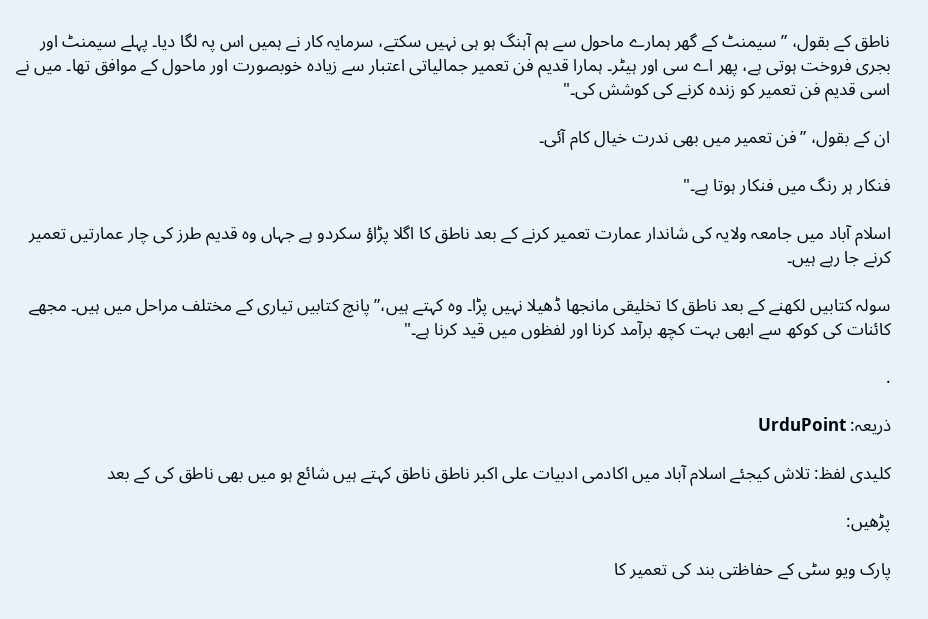ناطق کے بقول، ”سیمنٹ کے گھر ہمارے ماحول سے ہم آہنگ ہو ہی نہیں سکتے، سرمایہ کار نے ہمیں اس پہ لگا دیا۔ پہلے سیمنٹ اور بجری فروخت ہوتی ہے، پھر اے سی اور ہیٹر۔ ہمارا قدیم فن تعمیر جمالیاتی اعتبار سے زیادہ خوبصورت اور ماحول کے موافق تھا۔ میں نے اسی قدیم فن تعمیر کو زندہ کرنے کی کوشش کی۔"

ان کے بقول، ”فن تعمیر میں بھی ندرت خیال کام آئی۔

فنکار ہر رنگ میں فنکار ہوتا ہے۔"

اسلام آباد میں جامعہ ولایہ کی شاندار عمارت تعمیر کرنے کے بعد ناطق کا اگلا پڑاؤ سکردو ہے جہاں وہ قدیم طرز کی چار عمارتیں تعمیر کرنے جا رہے ہیں۔

سولہ کتابیں لکھنے کے بعد ناطق کا تخلیقی مانجھا ڈھیلا نہیں پڑا۔ وہ کہتے ہیں،”پانچ کتابیں تیاری کے مختلف مراحل میں ہیں۔ مجھے کائنات کی کوکھ سے ابھی بہت کچھ برآمد کرنا اور لفظوں میں قید کرنا ہے۔"

.

ذریعہ: UrduPoint

کلیدی لفظ: تلاش کیجئے اسلام آباد میں اکادمی ادبیات علی اکبر ناطق ناطق کہتے ہیں شائع ہو میں بھی ناطق کی کے بعد

پڑھیں:

پارک ویو سٹی کے حفاظتی بند کی تعمیر کا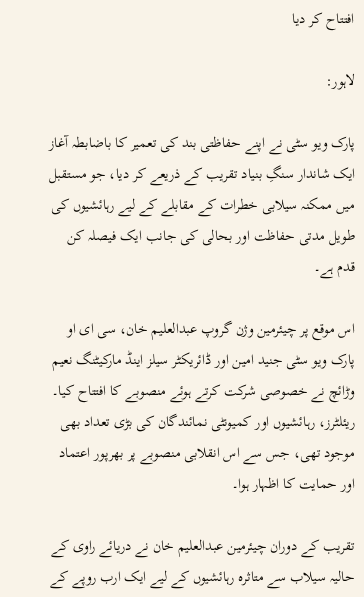افتتاح کر دیا

لاہور:

پارک ویو سٹی نے اپنے حفاظتی بند کی تعمیر کا باضابطہ آغاز ایک شاندار سنگِ بنیاد تقریب کے ذریعے کر دیا، جو مستقبل میں ممکنہ سیلابی خطرات کے مقابلے کے لیے رہائشیوں کی طویل مدتی حفاظت اور بحالی کی جانب ایک فیصلہ کن قدم ہے۔

اس موقع پر چیئرمین وژن گروپ عبدالعلیم خان، سی ای او پارک ویو سٹی جنید امین اور ڈائریکٹر سیلز اینڈ مارکیٹنگ نعیم وڑائچ نے خصوصی شرکت کرتے ہوئے منصوبے کا افتتاح کیا۔ ریئلٹرز، رہائشیوں اور کمیونٹی نمائندگان کی بڑی تعداد بھی موجود تھی، جس سے اس انقلابی منصوبے پر بھرپور اعتماد اور حمایت کا اظہار ہوا۔

تقریب کے دوران چیئرمین عبدالعلیم خان نے دریائے راوی کے حالیہ سیلاب سے متاثرہ رہائشیوں کے لیے ایک ارب روپے کے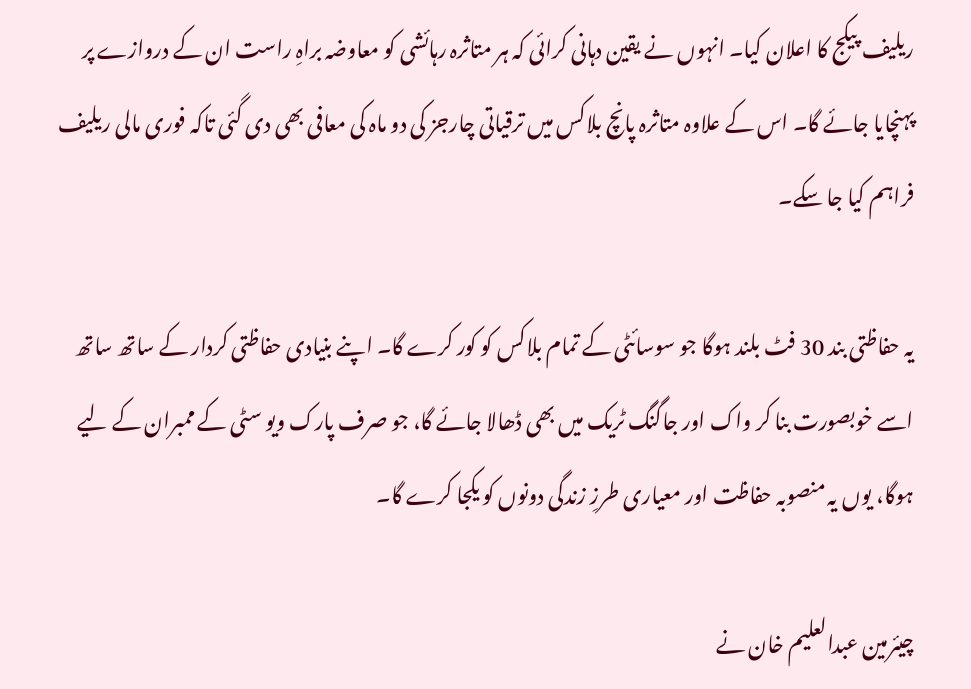ریلیف پیکج کا اعلان کیا۔ انہوں نے یقین دہانی کرائی کہ ہر متاثرہ رہائشی کو معاوضہ براہِ راست ان کے دروازے پر پہنچایا جائے گا۔ اس کے علاوہ متاثرہ پانچ بلاکس میں ترقیاتی چارجز کی دو ماہ کی معافی بھی دی گئی تاکہ فوری مالی ریلیف فراہم کیا جا سکے۔

یہ حفاظتی بند 30 فٹ بلند ہوگا جو سوسائٹی کے تمام بلاکس کو کور کرے گا۔ اپنے بنیادی حفاظتی کردار کے ساتھ ساتھ اسے خوبصورت بنا کر واک اور جاگنگ ٹریک میں بھی ڈھالا جائے گا، جو صرف پارک ویو سٹی کے ممبران کے لیے ہوگا، یوں یہ منصوبہ حفاظت اور معیاری طرزِ زندگی دونوں کو یکجا کرے گا۔

چیئرمین عبدالعلیم خان نے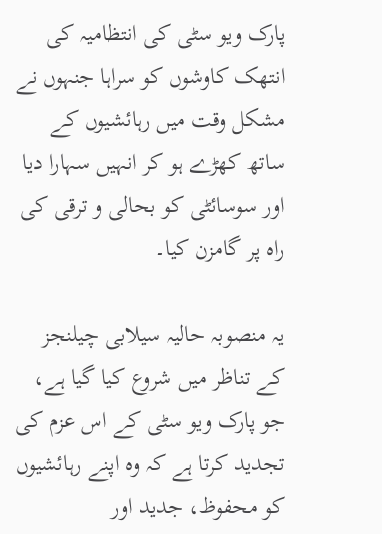پارک ویو سٹی کی انتظامیہ کی انتھک کاوشوں کو سراہا جنہوں نے مشکل وقت میں رہائشیوں کے ساتھ کھڑے ہو کر انہیں سہارا دیا اور سوسائٹی کو بحالی و ترقی کی راہ پر گامزن کیا۔

یہ منصوبہ حالیہ سیلابی چیلنجز کے تناظر میں شروع کیا گیا ہے، جو پارک ویو سٹی کے اس عزم کی تجدید کرتا ہے کہ وہ اپنے رہائشیوں کو محفوظ، جدید اور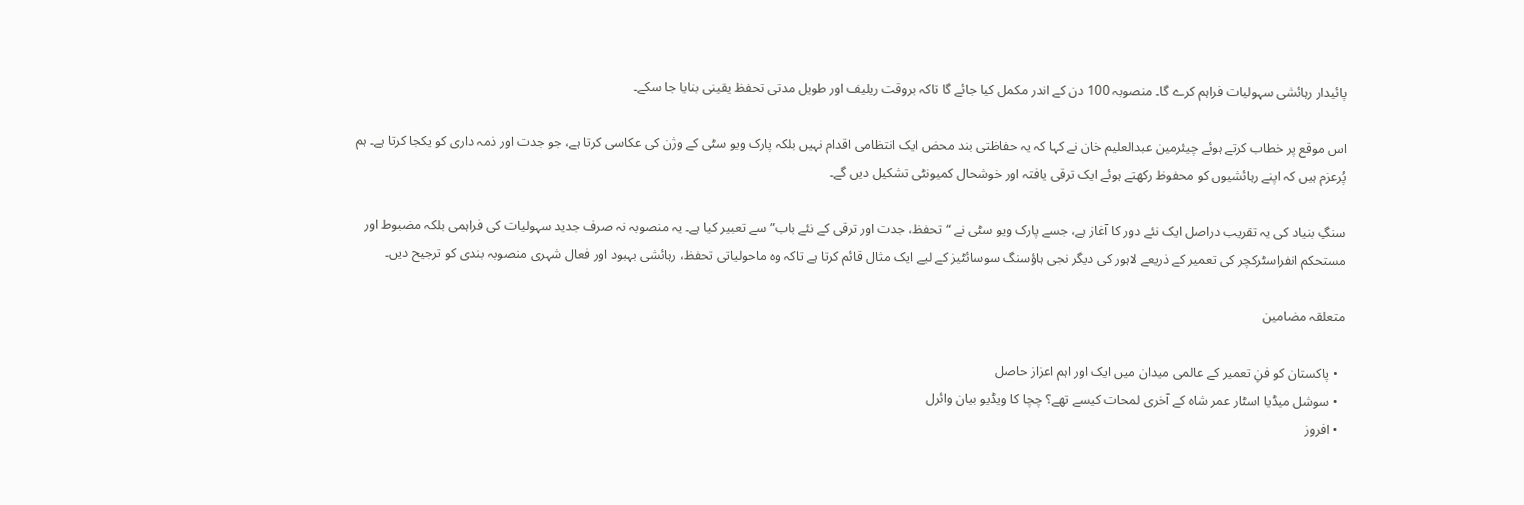پائیدار رہائشی سہولیات فراہم کرے گا۔ منصوبہ 100 دن کے اندر مکمل کیا جائے گا تاکہ بروقت ریلیف اور طویل مدتی تحفظ یقینی بنایا جا سکے۔

اس موقع پر خطاب کرتے ہوئے چیئرمین عبدالعلیم خان نے کہا کہ یہ حفاظتی بند محض ایک انتظامی اقدام نہیں بلکہ پارک ویو سٹی کے وژن کی عکاسی کرتا ہے، جو جدت اور ذمہ داری کو یکجا کرتا ہے۔ ہم پُرعزم ہیں کہ اپنے رہائشیوں کو محفوظ رکھتے ہوئے ایک ترقی یافتہ اور خوشحال کمیونٹی تشکیل دیں گے۔

سنگِ بنیاد کی یہ تقریب دراصل ایک نئے دور کا آغاز ہے، جسے پارک ویو سٹی نے “تحفظ، جدت اور ترقی کے نئے باب” سے تعبیر کیا ہے۔ یہ منصوبہ نہ صرف جدید سہولیات کی فراہمی بلکہ مضبوط اور مستحکم انفراسٹرکچر کی تعمیر کے ذریعے لاہور کی دیگر نجی ہاؤسنگ سوسائٹیز کے لیے ایک مثال قائم کرتا ہے تاکہ وہ ماحولیاتی تحفظ، رہائشی بہبود اور فعال شہری منصوبہ بندی کو ترجیح دیں۔

متعلقہ مضامین

  • پاکستان کو فنِ تعمیر کے عالمی میدان میں ایک اور اہم اعزاز حاصل
  • سوشل میڈیا اسٹار عمر شاہ کے آخری لمحات کیسے تھے؟ چچا کا ویڈیو بیان وائرل
  • افروز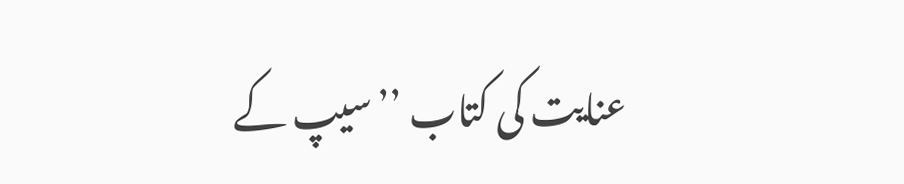عنایت کی کتاب ’’سیپ کے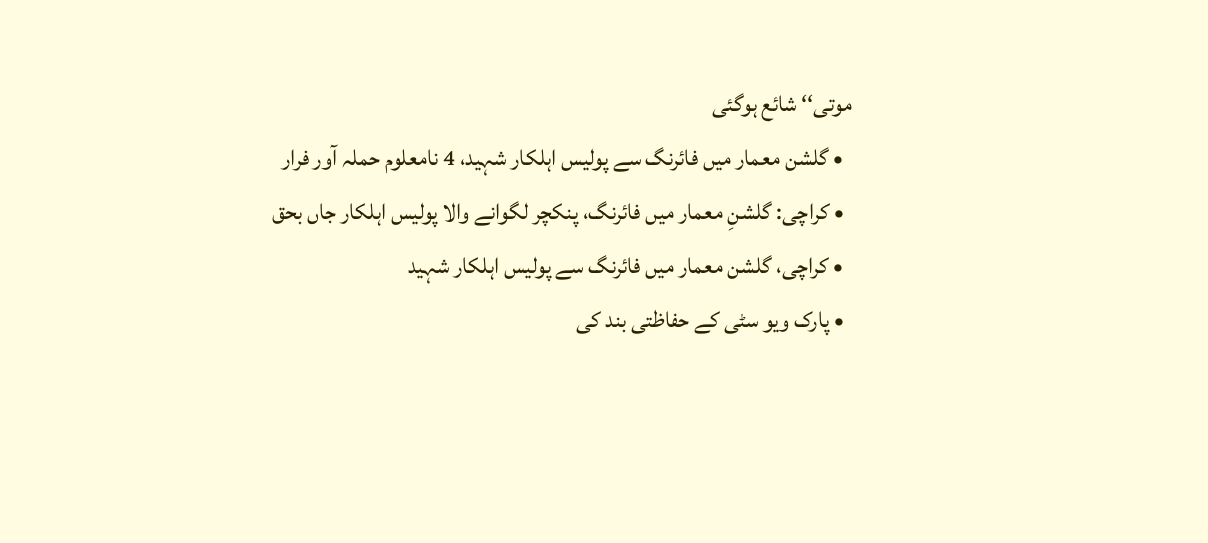موتی‘‘ شائع ہوگئی
  • گلشن معمار میں فائرنگ سے پولیس اہلکار شہید، 4 نامعلوم حملہ آور فرار
  • کراچی: گلشنِ معمار میں فائرنگ، پنکچر لگوانے والا پولیس اہلکار جاں بحق
  • کراچی، گلشن معمار میں فائرنگ سے پولیس اہلکار شہید
  • پارک ویو سٹی کے حفاظتی بند کی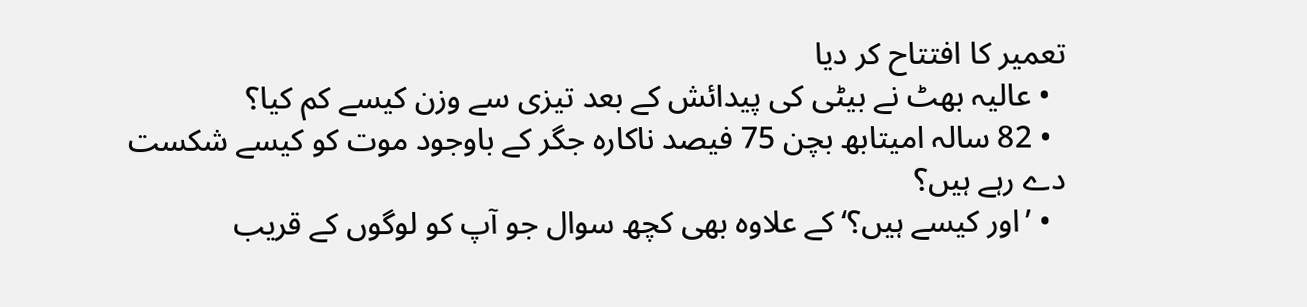تعمیر کا افتتاح کر دیا
  • عالیہ بھٹ نے بیٹی کی پیدائش کے بعد تیزی سے وزن کیسے کم کیا؟
  • 82 سالہ امیتابھ بچن 75 فیصد ناکارہ جگر کے باوجود موت کو کیسے شکست دے رہے ہیں؟
  • ’اور کیسے ہیں؟‘ کے علاوہ بھی کچھ سوال جو آپ کو لوگوں کے قریب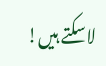لاسکتے ہیں!